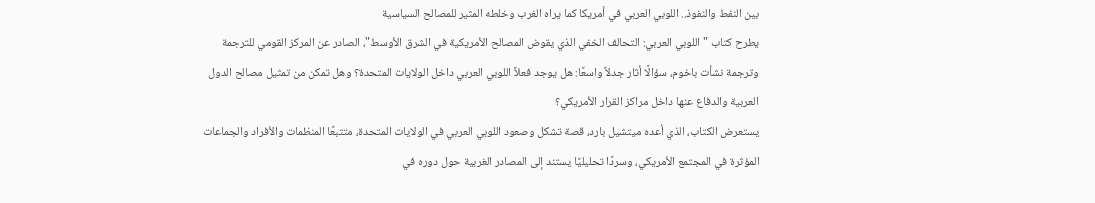بين النفط والنفوذ.. اللوبي العربي في أمريكا كما يراه الغرب وخلطه المثير للمصالح السياسية
يطرح كتاب "اللوبي العربي: التحالف الخفي الذي يقوض المصالح الأمريكية في الشرق الأوسط"، الصادر عن المركز القومي للترجمة وترجمة نشأت باخوم، سؤالًا أثار جدلاً واسعًا: هل يوجد فعلاً اللوبي العربي داخل الولايات المتحدة؟ وهل تمكن من تمثيل مصالح الدول العربية والدفاع عنها داخل مراكز القرار الأمريكي؟
يستعرض الكتاب، الذي أعده ميتشيل بارد، قصة تشكل وصعود اللوبي العربي في الولايات المتحدة، متتبعًا المنظمات والأفراد والجماعات المؤثرة في المجتمع الأمريكي، وسردًا تحليليًا يستند إلى المصادر الغربية حول دوره في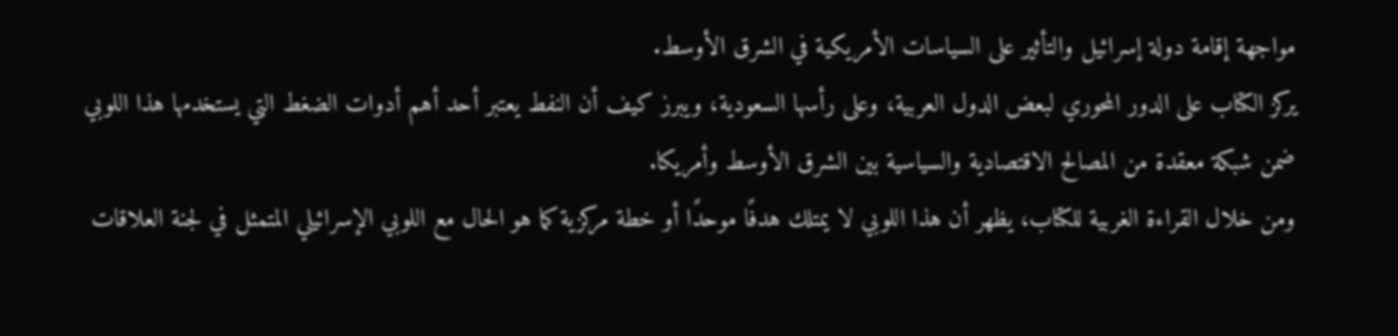مواجهة إقامة دولة إسرائيل والتأثير على السياسات الأمريكية في الشرق الأوسط.
يركز الكتاب على الدور المحوري لبعض الدول العربية، وعلى رأسها السعودية، ويبرز كيف أن النفط يعتبر أحد أهم أدوات الضغط التي يستخدمها هذا اللوبي ضمن شبكة معقدة من المصالح الاقتصادية والسياسية بين الشرق الأوسط وأمريكا.
ومن خلال القراءة الغربية للكتاب، يظهر أن هذا اللوبي لا يمتلك هدفًا موحدًا أو خطة مركزية كما هو الحال مع اللوبي الإسرائيلي المتمثل في لجنة العلاقات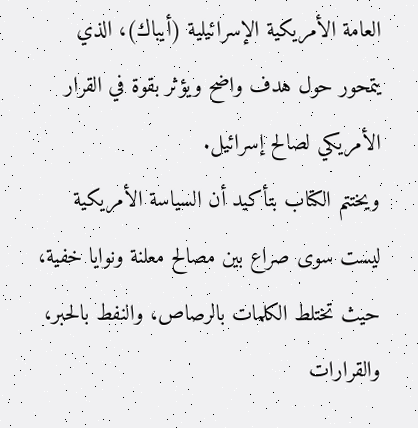العامة الأمريكية الإسرائيلية (أيباك)، الذي يتمحور حول هدف واضح ويؤثر بقوة في القرار الأمريكي لصالح إسرائيل.
ويختتم الكتاب بتأكيد أن السياسة الأمريكية ليست سوى صراع بين مصالح معلنة ونوايا خفية، حيث تختلط الكلمات بالرصاص، والنفط بالحبر، والقرارات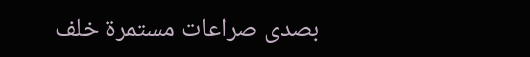بصدى صراعات مستمرة خلف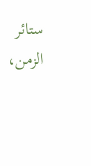ستائر الزمن،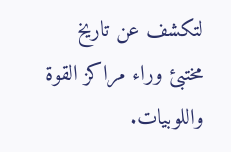لتكشف عن تاريخ مختبئ وراء مراكز القوة واللوبيات.